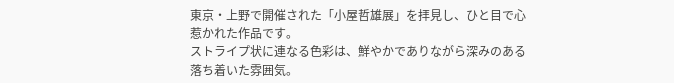東京・上野で開催された「小屋哲雄展」を拝見し、ひと目で心惹かれた作品です。
ストライプ状に連なる色彩は、鮮やかでありながら深みのある落ち着いた雰囲気。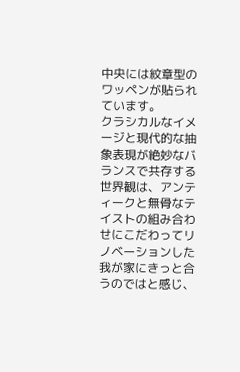中央には紋章型のワッペンが貼られています。
クラシカルなイメージと現代的な抽象表現が絶妙なバランスで共存する世界観は、アンティークと無骨なテイストの組み合わせにこだわってリノベーションした我が家にきっと合うのではと感じ、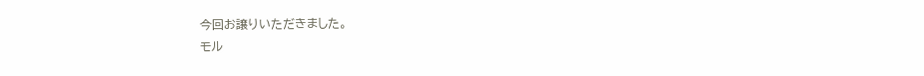今回お譲りいただきました。
モル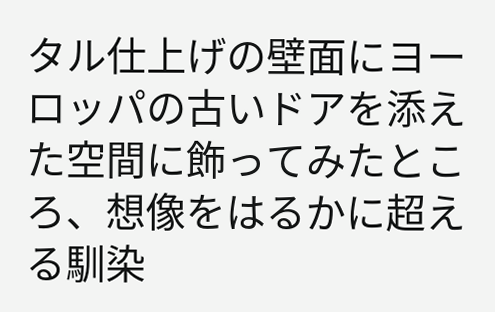タル仕上げの壁面にヨーロッパの古いドアを添えた空間に飾ってみたところ、想像をはるかに超える馴染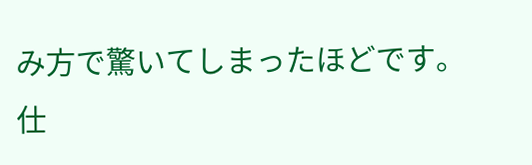み方で驚いてしまったほどです。
仕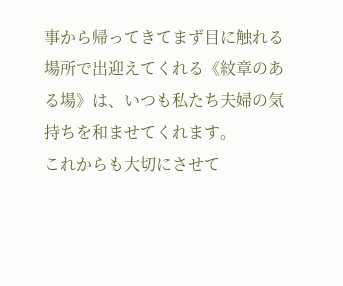事から帰ってきてまず目に触れる場所で出迎えてくれる《紋章のある場》は、いつも私たち夫婦の気持ちを和ませてくれます。
これからも大切にさせて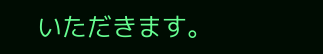いただきます。